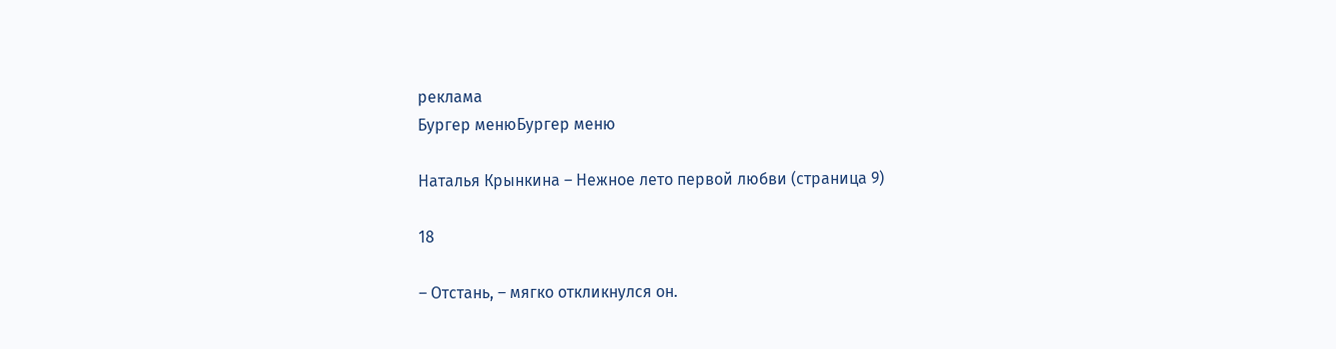реклама
Бургер менюБургер меню

Наталья Крынкина – Нежное лето первой любви (страница 9)

18

– Отстань, – мягко откликнулся он.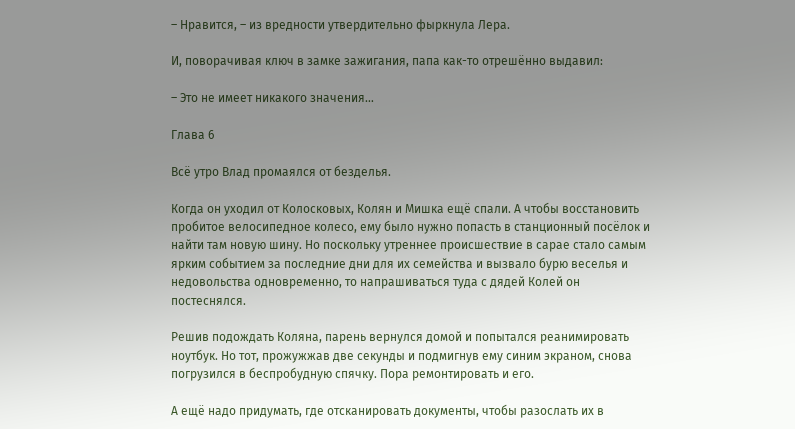– Нравится, – из вредности утвердительно фыркнула Лера.

И, поворачивая ключ в замке зажигания, папа как-то отрешённо выдавил:

– Это не имеет никакого значения…

Глава 6

Всё утро Влад промаялся от безделья.

Когда он уходил от Колосковых, Колян и Мишка ещё спали. А чтобы восстановить пробитое велосипедное колесо, ему было нужно попасть в станционный посёлок и найти там новую шину. Но поскольку утреннее происшествие в сарае стало самым ярким событием за последние дни для их семейства и вызвало бурю веселья и недовольства одновременно, то напрашиваться туда с дядей Колей он постеснялся.

Решив подождать Коляна, парень вернулся домой и попытался реанимировать ноутбук. Но тот, прожужжав две секунды и подмигнув ему синим экраном, снова погрузился в беспробудную спячку. Пора ремонтировать и его.

А ещё надо придумать, где отсканировать документы, чтобы разослать их в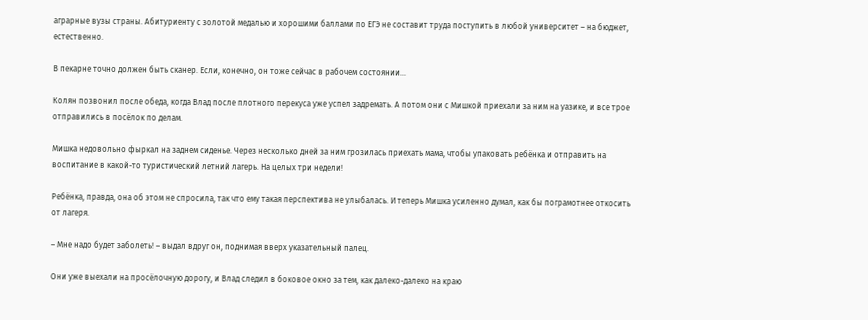аграрные вузы страны. Абитуриенту с золотой медалью и хорошими баллами по ЕГЭ не составит труда поступить в любой университет – на бюджет, естественно.

В пекарне точно должен быть сканер. Если, конечно, он тоже сейчас в рабочем состоянии…

Колян позвонил после обеда, когда Влад после плотного перекуса уже успел задремать. А потом они с Мишкой приехали за ним на уазике, и все трое отправились в посёлок по делам.

Мишка недовольно фыркал на заднем сиденье. Через несколько дней за ним грозилась приехать мама, чтобы упаковать ребёнка и отправить на воспитание в какой-то туристический летний лагерь. На целых три недели!

Ребёнка, правда, она об этом не спросила, так что ему такая перспектива не улыбалась. И теперь Мишка усиленно думал, как бы пограмотнее откосить от лагеря.

– Мне надо будет заболеть! – выдал вдруг он, поднимая вверх указательный палец.

Они уже выехали на просёлочную дорогу, и Влад следил в боковое окно за тем, как далеко-далеко на краю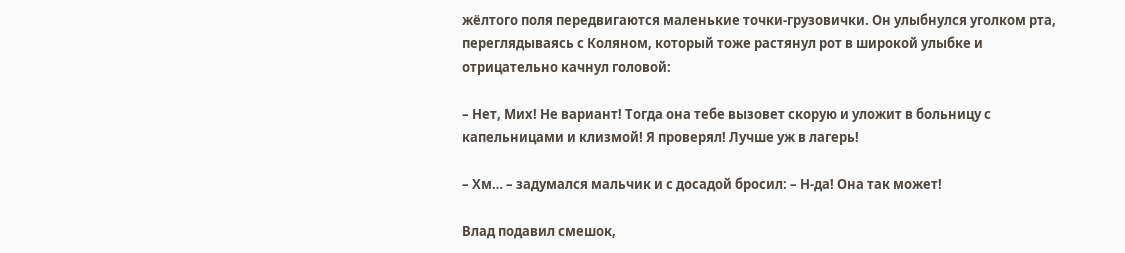жёлтого поля передвигаются маленькие точки-грузовички. Он улыбнулся уголком рта, переглядываясь с Коляном, который тоже растянул рот в широкой улыбке и отрицательно качнул головой:

– Нет, Мих! Не вариант! Тогда она тебе вызовет скорую и уложит в больницу с капельницами и клизмой! Я проверял! Лучше уж в лагерь!

– Хм… – задумался мальчик и с досадой бросил: – Н-да! Она так может!

Влад подавил смешок,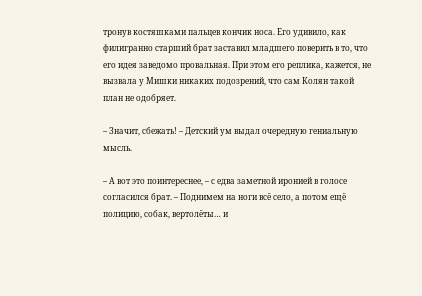тронув костяшками пальцев кончик носа. Его удивило, как филигранно старший брат заставил младшего поверить в то, что его идея заведомо провальная. При этом его реплика, кажется, не вызвала у Мишки никаких подозрений, что сам Колян такой план не одобряет.

– Значит, сбежать! – Детский ум выдал очередную гениальную мысль.

– А вот это поинтереснее, – с едва заметной иронией в голосе согласился брат. – Поднимем на ноги всё село, а потом ещё полицию, собак, вертолёты… и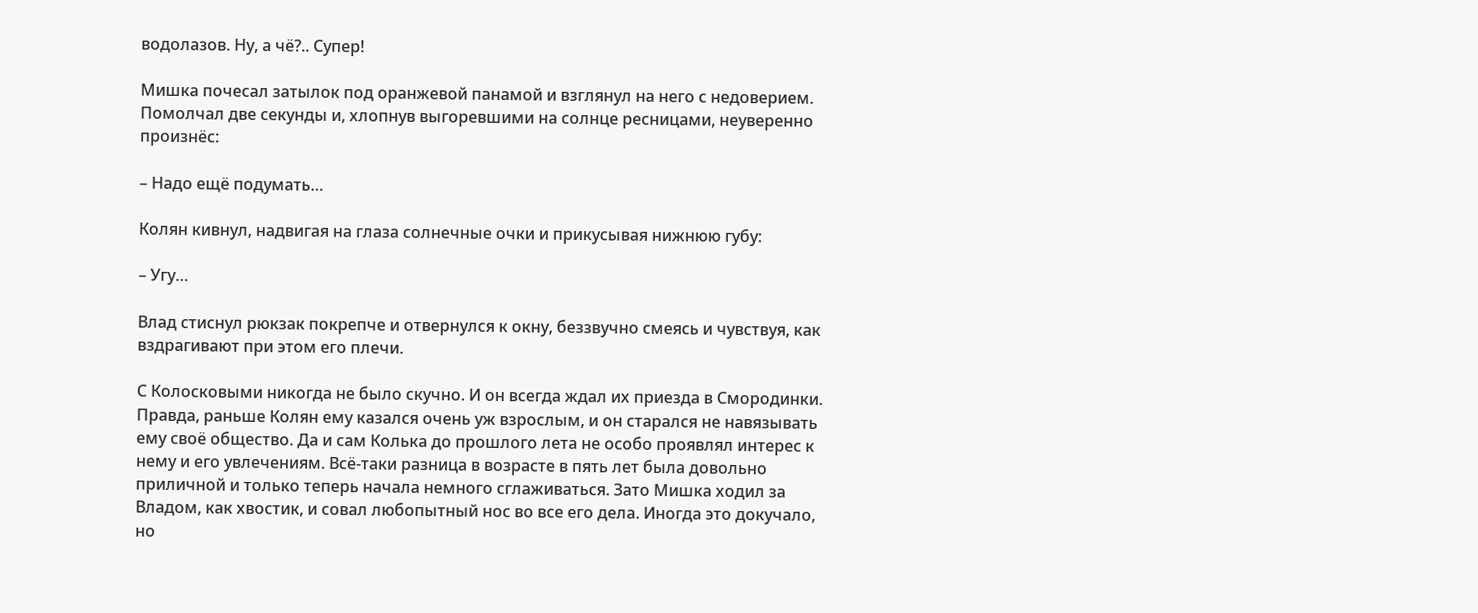водолазов. Ну, а чё?.. Супер!

Мишка почесал затылок под оранжевой панамой и взглянул на него с недоверием. Помолчал две секунды и, хлопнув выгоревшими на солнце ресницами, неуверенно произнёс:

– Надо ещё подумать…

Колян кивнул, надвигая на глаза солнечные очки и прикусывая нижнюю губу:

– Угу…

Влад стиснул рюкзак покрепче и отвернулся к окну, беззвучно смеясь и чувствуя, как вздрагивают при этом его плечи.

С Колосковыми никогда не было скучно. И он всегда ждал их приезда в Смородинки. Правда, раньше Колян ему казался очень уж взрослым, и он старался не навязывать ему своё общество. Да и сам Колька до прошлого лета не особо проявлял интерес к нему и его увлечениям. Всё-таки разница в возрасте в пять лет была довольно приличной и только теперь начала немного сглаживаться. Зато Мишка ходил за Владом, как хвостик, и совал любопытный нос во все его дела. Иногда это докучало, но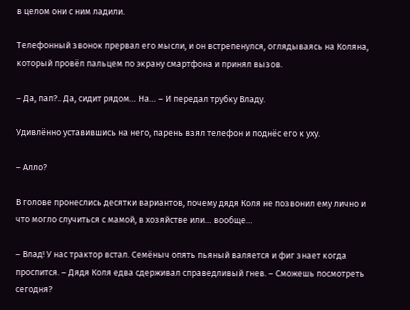в целом они с ним ладили.

Телефонный звонок прервал его мысли, и он встрепенулся, оглядываясь на Коляна, который провёл пальцем по экрану смартфона и принял вызов.

– Да, пап?.. Да, сидит рядом… На… – И передал трубку Владу.

Удивлённо уставившись на него, парень взял телефон и поднёс его к уху.

– Алло?

В голове пронеслись десятки вариантов, почему дядя Коля не позвонил ему лично и что могло случиться с мамой, в хозяйстве или… вообще…

– Влад! У нас трактор встал. Семёныч опять пьяный валяется и фиг знает когда проспится. – Дядя Коля едва сдерживал справедливый гнев. – Сможешь посмотреть сегодня?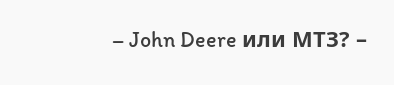– John Deere или МТЗ? –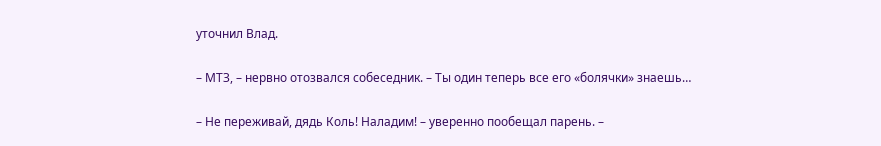уточнил Влад.

– МТЗ, – нервно отозвался собеседник. – Ты один теперь все его «болячки» знаешь…

– Не переживай, дядь Коль! Наладим! – уверенно пообещал парень. –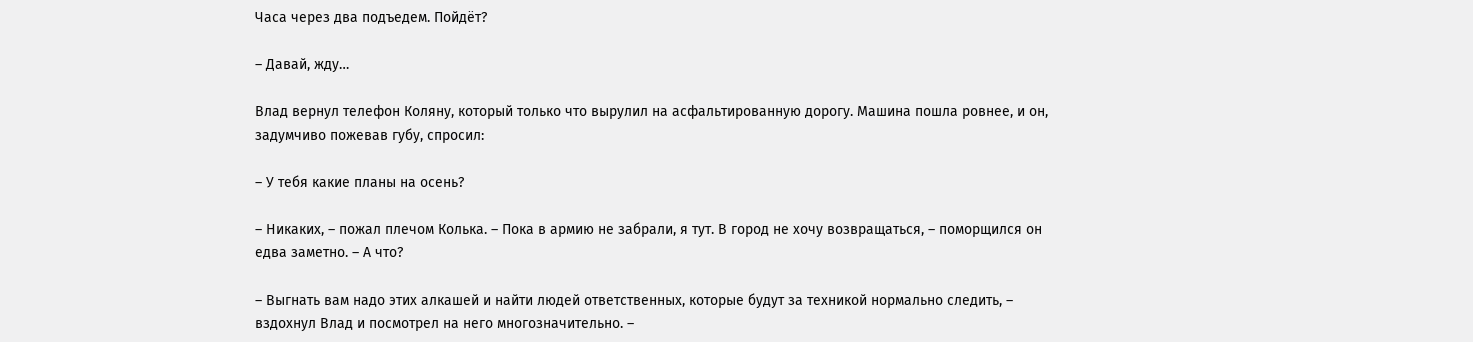Часа через два подъедем. Пойдёт?

– Давай, жду…

Влад вернул телефон Коляну, который только что вырулил на асфальтированную дорогу. Машина пошла ровнее, и он, задумчиво пожевав губу, спросил:

– У тебя какие планы на осень?

– Никаких, – пожал плечом Колька. – Пока в армию не забрали, я тут. В город не хочу возвращаться, – поморщился он едва заметно. – А что?

– Выгнать вам надо этих алкашей и найти людей ответственных, которые будут за техникой нормально следить, – вздохнул Влад и посмотрел на него многозначительно. –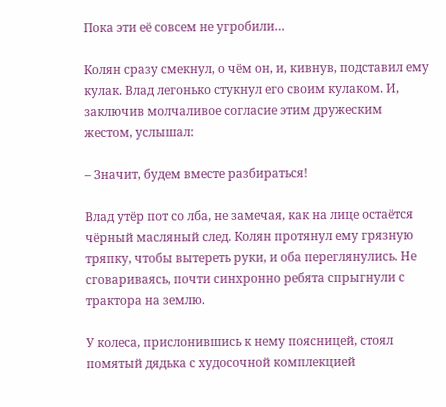Пока эти её совсем не угробили…

Колян сразу смекнул, о чём он, и, кивнув, подставил ему кулак. Влад легонько стукнул его своим кулаком. И, заключив молчаливое согласие этим дружеским жестом, услышал:

– Значит, будем вместе разбираться!

Влад утёр пот со лба, не замечая, как на лице остаётся чёрный масляный след. Колян протянул ему грязную тряпку, чтобы вытереть руки, и оба переглянулись. Не сговариваясь, почти синхронно ребята спрыгнули с трактора на землю.

У колеса, прислонившись к нему поясницей, стоял помятый дядька с худосочной комплекцией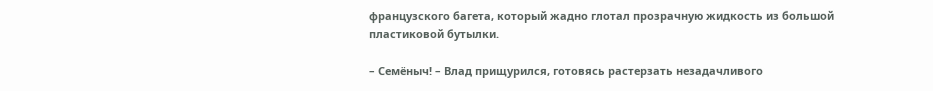французского багета, который жадно глотал прозрачную жидкость из большой пластиковой бутылки.

– Семёныч! – Влад прищурился, готовясь растерзать незадачливого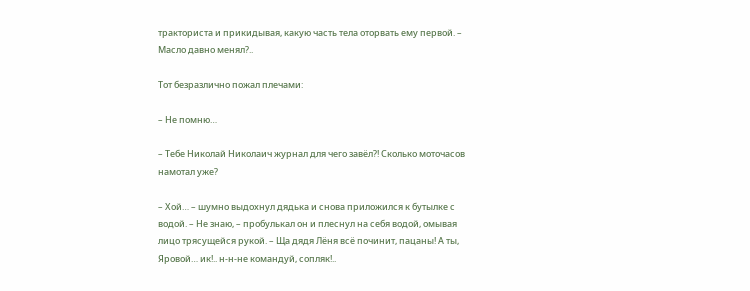тракториста и прикидывая, какую часть тела оторвать ему первой. – Масло давно менял?..

Тот безразлично пожал плечами:

– Не помню…

– Тебе Николай Николаич журнал для чего завёл?! Сколько моточасов намотал уже?

– Хой… – шумно выдохнул дядька и снова приложился к бутылке с водой. – Не знаю, – пробулькал он и плеснул на себя водой, омывая лицо трясущейся рукой. – Ща дядя Лёня всё починит, пацаны! А ты, Яровой… ик!.. н-н-не командуй, сопляк!..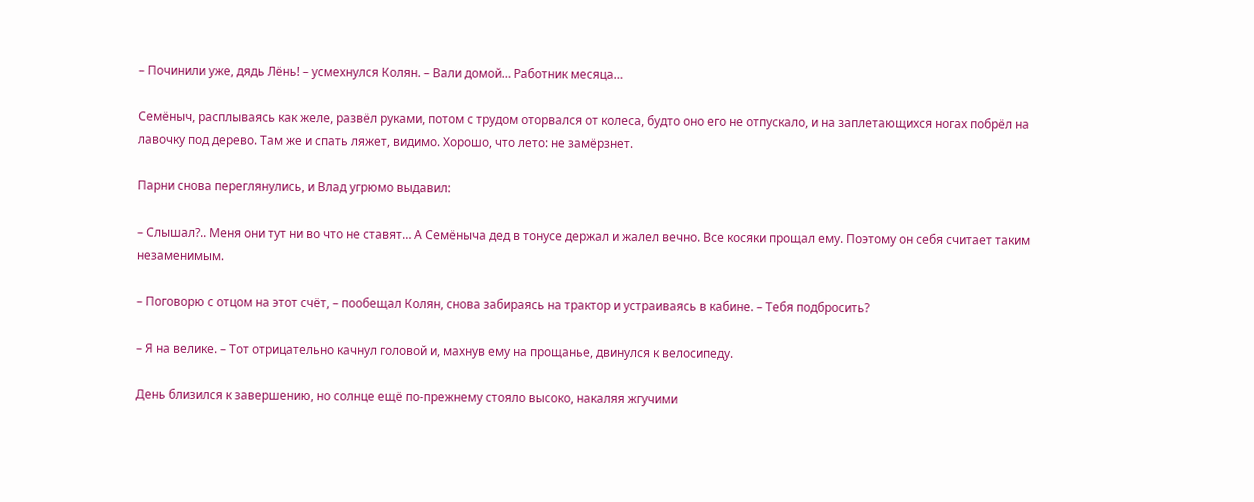– Починили уже, дядь Лёнь! – усмехнулся Колян. – Вали домой… Работник месяца…

Семёныч, расплываясь как желе, развёл руками, потом с трудом оторвался от колеса, будто оно его не отпускало, и на заплетающихся ногах побрёл на лавочку под дерево. Там же и спать ляжет, видимо. Хорошо, что лето: не замёрзнет.

Парни снова переглянулись, и Влад угрюмо выдавил:

– Слышал?.. Меня они тут ни во что не ставят… А Семёныча дед в тонусе держал и жалел вечно. Все косяки прощал ему. Поэтому он себя считает таким незаменимым.

– Поговорю с отцом на этот счёт, – пообещал Колян, снова забираясь на трактор и устраиваясь в кабине. – Тебя подбросить?

– Я на велике. – Тот отрицательно качнул головой и, махнув ему на прощанье, двинулся к велосипеду.

День близился к завершению, но солнце ещё по-прежнему стояло высоко, накаляя жгучими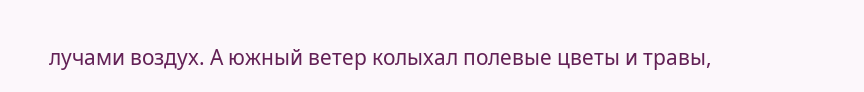лучами воздух. А южный ветер колыхал полевые цветы и травы,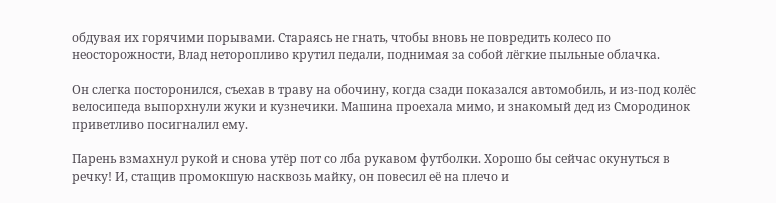обдувая их горячими порывами. Стараясь не гнать, чтобы вновь не повредить колесо по неосторожности, Влад неторопливо крутил педали, поднимая за собой лёгкие пыльные облачка.

Он слегка посторонился, съехав в траву на обочину, когда сзади показался автомобиль, и из-под колёс велосипеда выпорхнули жуки и кузнечики. Машина проехала мимо, и знакомый дед из Смородинок приветливо посигналил ему.

Парень взмахнул рукой и снова утёр пот со лба рукавом футболки. Хорошо бы сейчас окунуться в речку! И, стащив промокшую насквозь майку, он повесил её на плечо и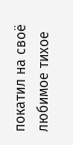покатил на своё любимое тихое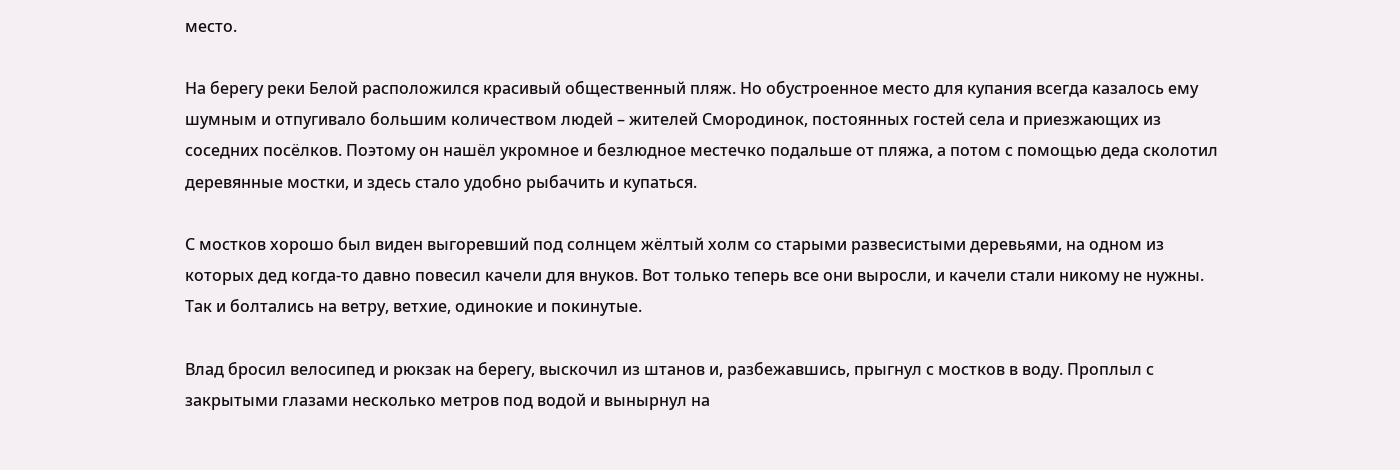место.

На берегу реки Белой расположился красивый общественный пляж. Но обустроенное место для купания всегда казалось ему шумным и отпугивало большим количеством людей – жителей Смородинок, постоянных гостей села и приезжающих из соседних посёлков. Поэтому он нашёл укромное и безлюдное местечко подальше от пляжа, а потом с помощью деда сколотил деревянные мостки, и здесь стало удобно рыбачить и купаться.

С мостков хорошо был виден выгоревший под солнцем жёлтый холм со старыми развесистыми деревьями, на одном из которых дед когда-то давно повесил качели для внуков. Вот только теперь все они выросли, и качели стали никому не нужны. Так и болтались на ветру, ветхие, одинокие и покинутые.

Влад бросил велосипед и рюкзак на берегу, выскочил из штанов и, разбежавшись, прыгнул с мостков в воду. Проплыл с закрытыми глазами несколько метров под водой и вынырнул на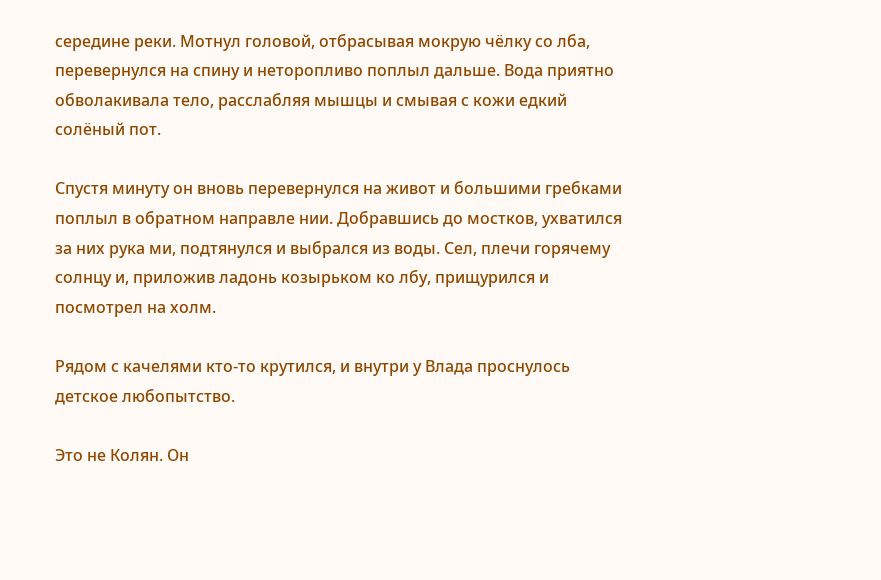середине реки. Мотнул головой, отбрасывая мокрую чёлку со лба, перевернулся на спину и неторопливо поплыл дальше. Вода приятно обволакивала тело, расслабляя мышцы и смывая с кожи едкий солёный пот.

Спустя минуту он вновь перевернулся на живот и большими гребками поплыл в обратном направле нии. Добравшись до мостков, ухватился за них рука ми, подтянулся и выбрался из воды. Сел, плечи горячему солнцу и, приложив ладонь козырьком ко лбу, прищурился и посмотрел на холм.

Рядом с качелями кто-то крутился, и внутри у Влада проснулось детское любопытство.

Это не Колян. Он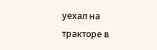уехал на тракторе в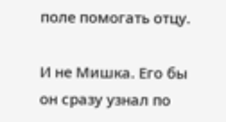поле помогать отцу.

И не Мишка. Его бы он сразу узнал по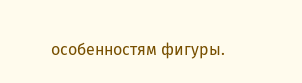особенностям фигуры.